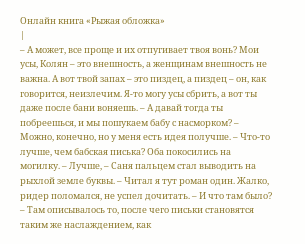Онлайн книга «Рыжая обложка»
|
– А может, все проще и их отпугивает твоя вонь? Мои усы, Колян – это внешность, а женщинам внешность не важна. А вот твой запах – это пиздец, а пиздец – он, как говорится, неизлечим. Я-то могу усы сбрить, а вот ты даже после бани воняешь. – А давай тогда ты побреешься, и мы пошукаем бабу с насморком? – Можно, конечно, но у меня есть идея получше. – Что-то лучше, чем бабская писька? Оба покосились на могилку. – Лучше, – Саня пальцем стал выводить на рыхлой земле буквы. – Читал я тут роман один. Жалко, ридер поломался, не успел дочитать. – И что там было? – Там описывалось то, после чего письки становятся таким же наслаждением, как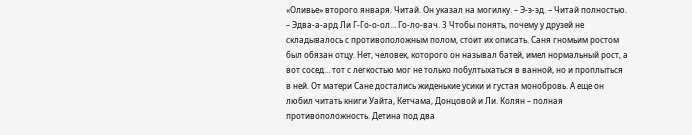«Оливье» второго января. Читай. Он указал на могилку. – Э-э-эд. – Читай полностью. – Эдва-а-ард Ли Г-Го-о-ол… Го-ло-вач. 3 Чтобы понять, почему у друзей не складывалось с противоположным полом, стоит их описать. Саня гномьим ростом был обязан отцу. Нет, человек, которого он называл батей, имел нормальный рост, а вот сосед… тот с легкостью мог не только побултыхаться в ванной, но и проплыться в ней. От матери Сане достались жиденькие усики и густая монобровь. А еще он любил читать книги Уайта, Кетчама, Донцовой и Ли. Колян – полная противоположность. Детина под два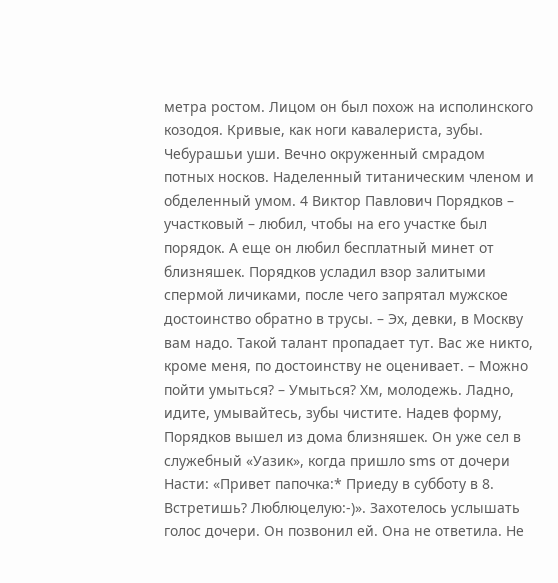метра ростом. Лицом он был похож на исполинского козодоя. Кривые, как ноги кавалериста, зубы. Чебурашьи уши. Вечно окруженный смрадом потных носков. Наделенный титаническим членом и обделенный умом. 4 Виктор Павлович Порядков – участковый – любил, чтобы на его участке был порядок. А еще он любил бесплатный минет от близняшек. Порядков усладил взор залитыми спермой личиками, после чего запрятал мужское достоинство обратно в трусы. – Эх, девки, в Москву вам надо. Такой талант пропадает тут. Вас же никто, кроме меня, по достоинству не оценивает. – Можно пойти умыться? – Умыться? Хм, молодежь. Ладно, идите, умывайтесь, зубы чистите. Надев форму, Порядков вышел из дома близняшек. Он уже сел в служебный «Уазик», когда пришло sms от дочери Насти: «Привет папочка:* Приеду в субботу в 8. Встретишь? Люблюцелую:-)». Захотелось услышать голос дочери. Он позвонил ей. Она не ответила. Не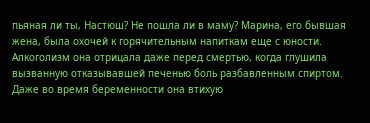пьяная ли ты, Настюш? Не пошла ли в маму? Марина, его бывшая жена, была охочей к горячительным напиткам еще с юности. Алкоголизм она отрицала даже перед смертью, когда глушила вызванную отказывавшей печенью боль разбавленным спиртом. Даже во время беременности она втихую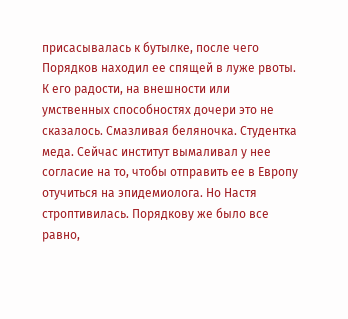присасывалась к бутылке, после чего Порядков находил ее спящей в луже рвоты. К его радости, на внешности или умственных способностях дочери это не сказалось. Смазливая беляночка. Студентка меда. Сейчас институт вымаливал у нее согласие на то, чтобы отправить ее в Европу отучиться на эпидемиолога. Но Настя строптивилась. Порядкову же было все равно,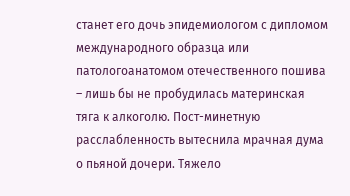станет его дочь эпидемиологом с дипломом международного образца или патологоанатомом отечественного пошива – лишь бы не пробудилась материнская тяга к алкоголю. Пост-минетную расслабленность вытеснила мрачная дума о пьяной дочери. Тяжело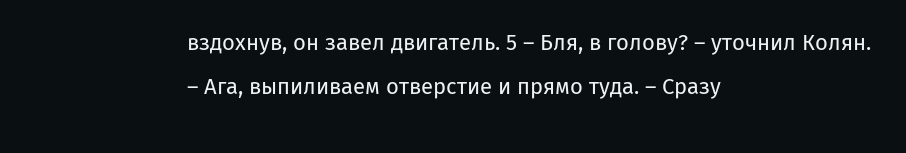вздохнув, он завел двигатель. 5 – Бля, в голову? – уточнил Колян. – Ага, выпиливаем отверстие и прямо туда. – Сразу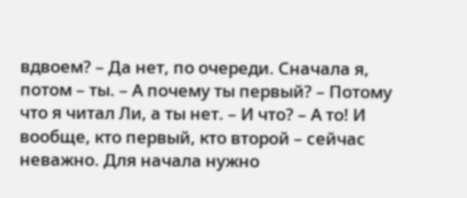вдвоем? – Да нет, по очереди. Сначала я, потом – ты. – А почему ты первый? – Потому что я читал Ли, а ты нет. – И что? – А то! И вообще, кто первый, кто второй – сейчас неважно. Для начала нужно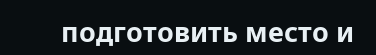подготовить место и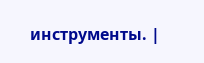инструменты. |